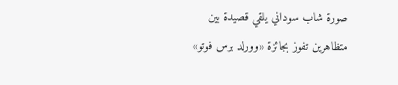صورة شاب سوداني يلقي قصيدة بين متظاهرين تفوز بجائزة «وورلد برس فوتو»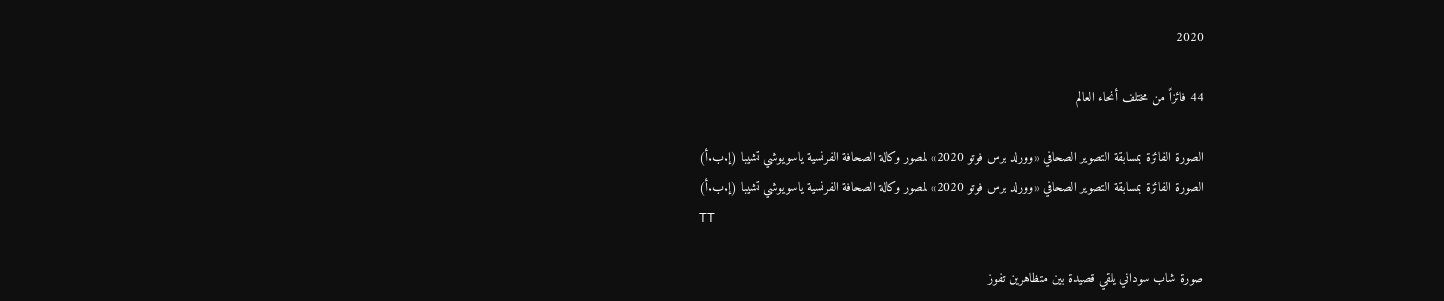2020

44 فائزاً من مختلف أنحاء العالم

الصورة الفائزة بمسابقة التصوير الصحافي «وورلد برس فوتو 2020» لمصور وكالة الصحافة الفرنسية ياسويوشي تشيبا (إ.ب.أ)
الصورة الفائزة بمسابقة التصوير الصحافي «وورلد برس فوتو 2020» لمصور وكالة الصحافة الفرنسية ياسويوشي تشيبا (إ.ب.أ)
TT

صورة شاب سوداني يلقي قصيدة بين متظاهرين تفوز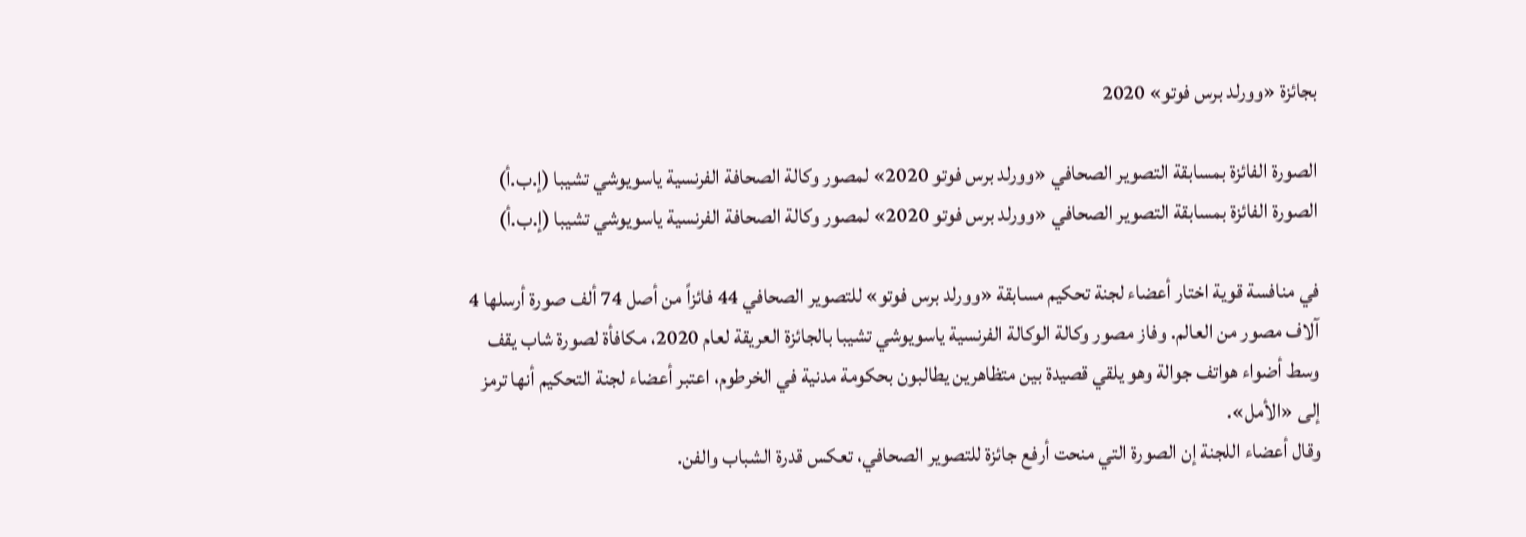بجائزة «وورلد برس فوتو» 2020

الصورة الفائزة بمسابقة التصوير الصحافي «وورلد برس فوتو 2020» لمصور وكالة الصحافة الفرنسية ياسويوشي تشيبا (إ.ب.أ)
الصورة الفائزة بمسابقة التصوير الصحافي «وورلد برس فوتو 2020» لمصور وكالة الصحافة الفرنسية ياسويوشي تشيبا (إ.ب.أ)

في منافسة قوية اختار أعضاء لجنة تحكيم مسابقة «وورلد برس فوتو» للتصوير الصحافي 44 فائزاً من أصل 74 ألف صورة أرسلها 4 آلاف مصور من العالم. وفاز مصور وكالة الوكالة الفرنسية ياسويوشي تشيبا بالجائزة العريقة لعام 2020، مكافأة لصورة شاب يقف وسط أضواء هواتف جوالة وهو يلقي قصيدة بين متظاهرين يطالبون بحكومة مدنية في الخرطوم، اعتبر أعضاء لجنة التحكيم أنها ترمز إلى «الأمل».
وقال أعضاء اللجنة إن الصورة التي منحت أرفع جائزة للتصوير الصحافي، تعكس قدرة الشباب والفن.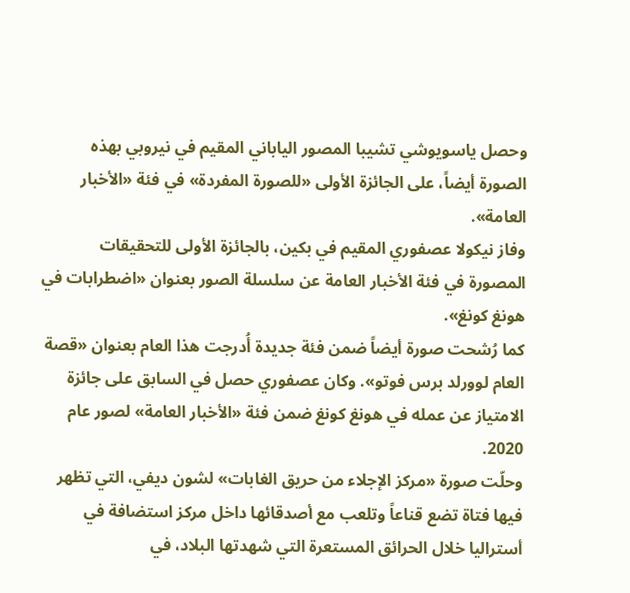وحصل ياسويوشي تشيبا المصور الياباني المقيم في نيروبي بهذه الصورة أيضاً، على الجائزة الأولى «للصورة المفردة» في فئة «الأخبار العامة».
وفاز نيكولا عصفوري المقيم في بكين، بالجائزة الأولى للتحقيقات المصورة في فئة الأخبار العامة عن سلسلة الصور بعنوان «اضطرابات في هونغ كونغ».
كما رُشحت صورة أيضاً ضمن فئة جديدة أُدرجت هذا العام بعنوان «قصة العام لوورلد برس فوتو». وكان عصفوري حصل في السابق على جائزة الامتياز عن عمله في هونغ كونغ ضمن فئة «الأخبار العامة» لصور عام 2020.
وحلّت صورة «مركز الإجلاء من حريق الغابات» لشون ديفي، التي تظهر فيها فتاة تضع قناعاً وتلعب مع أصدقائها داخل مركز استضافة في أستراليا خلال الحرائق المستعرة التي شهدتها البلاد، في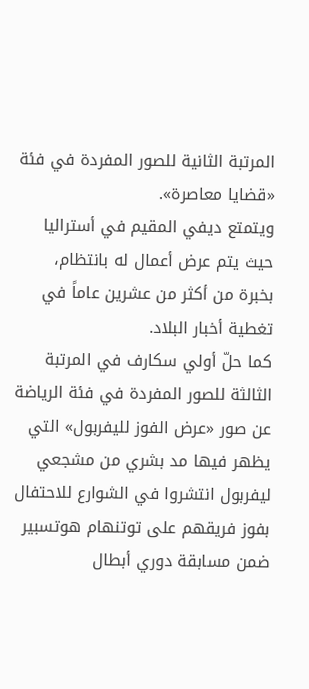المرتبة الثانية للصور المفردة في فئة «قضايا معاصرة».
ويتمتع ديفي المقيم في أستراليا حيث يتم عرض أعمال له بانتظام، بخبرة من أكثر من عشرين عاماً في تغطية أخبار البلاد.
كما حلّ أولي سكارف في المرتبة الثالثة للصور المفردة في فئة الرياضة عن صور «عرض الفوز لليفربول» التي يظهر فيها مد بشري من مشجعي ليفربول انتشروا في الشوارع للاحتفال بفوز فريقهم على توتنهام هوتسبير ضمن مسابقة دوري أبطال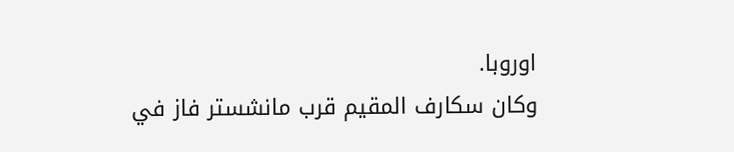اوروبا.
وكان سكارف المقيم قرب مانشستر فاز في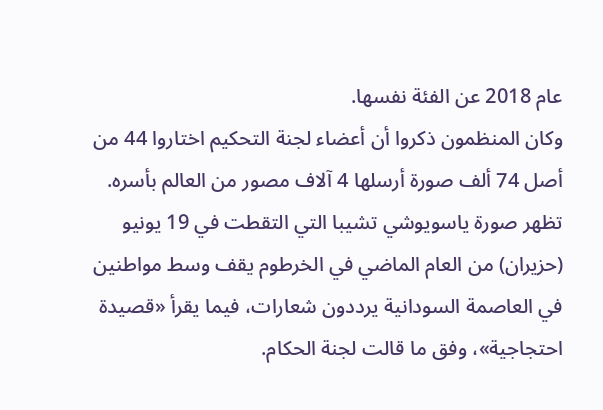عام 2018 عن الفئة نفسها.
وكان المنظمون ذكروا أن أعضاء لجنة التحكيم اختاروا 44 من أصل 74 ألف صورة أرسلها 4 آلاف مصور من العالم بأسره.
تظهر صورة ياسويوشي تشيبا التي التقطت في 19 يونيو (حزيران) من العام الماضي في الخرطوم يقف وسط مواطنين في العاصمة السودانية يرددون شعارات، فيما يقرأ «قصيدة احتجاجية»، وفق ما قالت لجنة الحكام.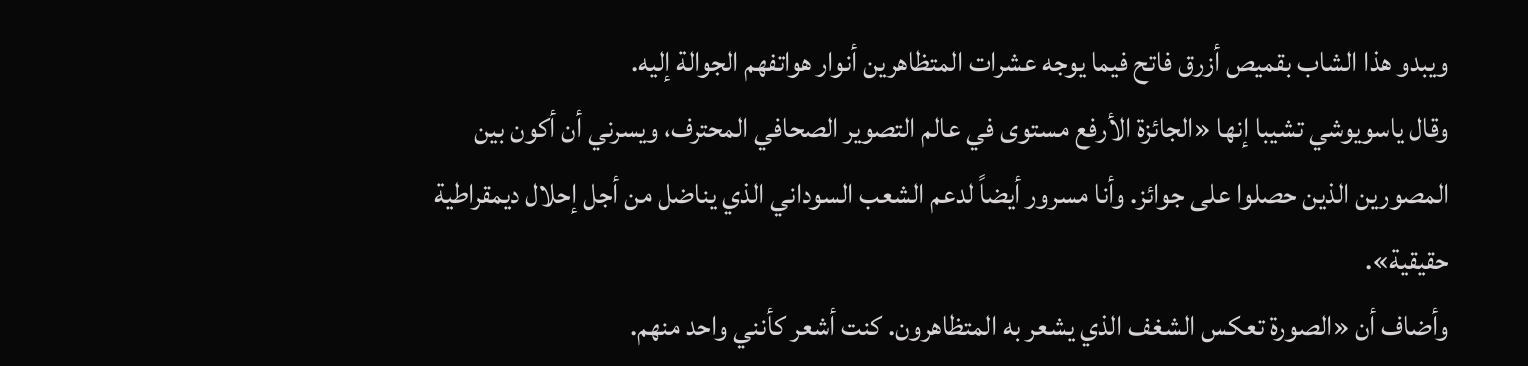ويبدو هذا الشاب بقميص أزرق فاتح فيما يوجه عشرات المتظاهرين أنوار هواتفهم الجوالة إليه.
وقال ياسويوشي تشيبا إنها «الجائزة الأرفع مستوى في عالم التصوير الصحافي المحترف، ويسرني أن أكون بين المصورين الذين حصلوا على جوائز. وأنا مسرور أيضاً لدعم الشعب السوداني الذي يناضل من أجل إحلال ديمقراطية حقيقية».
وأضاف أن «الصورة تعكس الشغف الذي يشعر به المتظاهرون. كنت أشعر كأنني واحد منهم.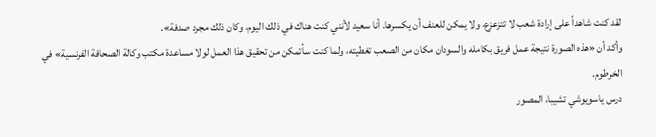لقد كنت شاهداً على إرادة شعب لا تتزعزع، ولا يمكن للعنف أن يكسرها. أنا سعيد لأنني كنت هناك في ذلك اليوم، وكان ذلك مجرد صدفة».
وأكد أن «هذه الصورة نتيجة عمل فريق بكامله والسودان مكان من الصعب تغطيته، ولما كنت سأتمكن من تحقيق هذا العمل لولا مساعدة مكتب وكالة الصحافة الفرنسية» في الخرطوم.
درس ياسويوشي تشيبا، المصور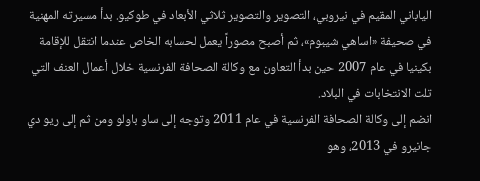الياباني المقيم في نيروبي، التصوير والتصوير ثلاثي الأبعاد في طوكيو. بدأ مسيرته المهنية في صحيفة «اساهي شيبوم»، ثم أصبح مصوراً يعمل لحسابه الخاص عندما انتقل للإقامة بكينيا في عام 2007 حين بدأ التعاون مع وكالة الصحافة الفرنسية خلال أعمال العنف التي تلت الانتخابات في البلاد.
انضم إلى وكالة الصحافة الفرنسية في عام 2011 وتوجه إلى ساو باولو ومن ثم إلى ريو دي جانيرو في 2013، وهو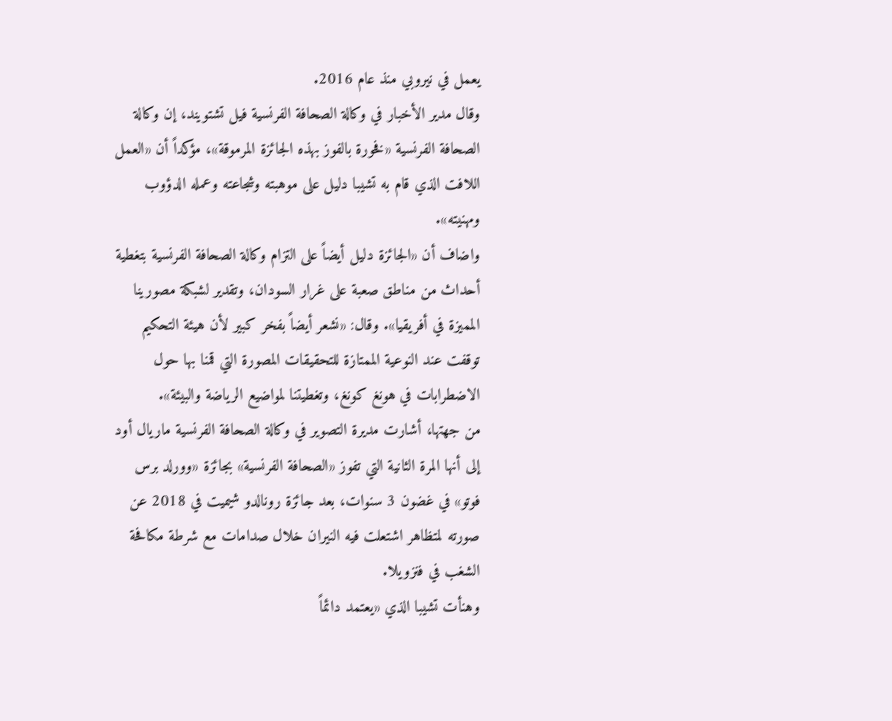يعمل في نيروبي منذ عام 2016.
وقال مدير الأخبار في وكالة الصحافة الفرنسية فيل تشتويند، إن وكالة الصحافة الفرنسية «فخورة بالفوز بهذه الجائزة المرموقة»، مؤكداً أن «العمل اللافت الذي قام به تشيبا دليل على موهبته وشجاعته وعمله الدؤوب ومهنيته».
واضاف أن «الجائزة دليل أيضاً على التزام وكالة الصحافة الفرنسية بتغطية أحداث من مناطق صعبة على غرار السودان، وتقدير لشبكة مصورينا المميزة في أفريقيا». وقال: «نشعر أيضاً بفخر كبير لأن هيئة التحكيم توقفت عند النوعية الممتازة للتحقيقات المصورة التي قمنا بها حول الاضطرابات في هونغ كونغ، وتغطيتنا لمواضيع الرياضة والبيئة».
من جهتها، أشارت مديرة التصوير في وكالة الصحافة الفرنسية ماريال أود إلى أنها المرة الثانية التي تفوز «الصحافة الفرنسية» بجائزة «وورلد برس فوتو» في غضون 3 سنوات، بعد جائزة رونالدو شيميت في 2018 عن صورته لمتظاهر اشتعلت فيه النيران خلال صدامات مع شرطة مكافحة الشغب في فنزويلا.
وهنأت تشيبا الذي «يعتمد دائماً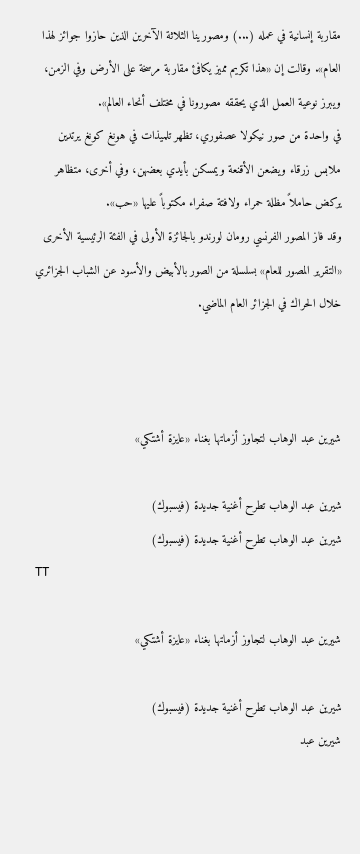مقاربة إنسانية في عمله (...) ومصورينا الثلاثة الآخرين الذين حازوا جوائز لهذا العام». وقالت إن «هذا تكريم مميز يكافئ مقاربة مرسخة على الأرض وفي الزمن، ويبرز نوعية العمل الذي يحققه مصورونا في مختلف أنحاء العالم».
في واحدة من صور نيكولا عصفوري، تظهر تلميذات في هونغ كونغ يرتدين ملابس زرقاء ويضعن الأقنعة ويمسكن بأيدي بعضهن، وفي أخرى، متظاهر يركض حاملاً مظلة حمراء ولافتة صفراء مكتوباً عليها «حب».
وقد فاز المصور الفرنسي رومان لورندو بالجائزة الأولى في الفئة الرئيسية الأخرى «التقرير المصور للعام» بسلسلة من الصور بالأبيض والأسود عن الشباب الجزائري خلال الحراك في الجزائر العام الماضي.



شيرين عبد الوهاب لتجاوز أزماتها بغناء «عايزة أشتكي»

شيرين عبد الوهاب تطرح أغنية جديدة (فيسبوك)
شيرين عبد الوهاب تطرح أغنية جديدة (فيسبوك)
TT

شيرين عبد الوهاب لتجاوز أزماتها بغناء «عايزة أشتكي»

شيرين عبد الوهاب تطرح أغنية جديدة (فيسبوك)
شيرين عبد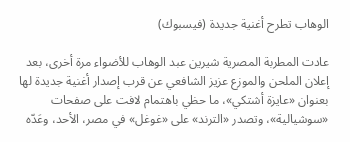الوهاب تطرح أغنية جديدة (فيسبوك)

عادت المطربة المصرية شيرين عبد الوهاب للأضواء مرة أخرى، بعد إعلان الملحن والموزع عزيز الشافعي عن قرب إصدار أغنية جديدة لها بعنوان «عايزة أشتكي»، ما حظي باهتمام لافت على صفحات «سوشيالية»، وتصدر «الترند» على «غوغل» في مصر، الأحد، وعَدّه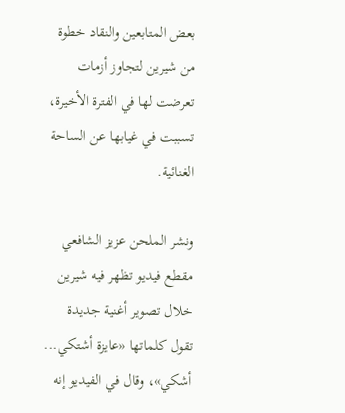بعض المتابعين والنقاد خطوة من شيرين لتجاوز أزمات تعرضت لها في الفترة الأخيرة، تسببت في غيابها عن الساحة الغنائية.

ونشر الملحن عزيز الشافعي مقطع فيديو تظهر فيه شيرين خلال تصوير أغنية جديدة تقول كلماتها «عايزة أشتكي... أشكي»، وقال في الفيديو إنه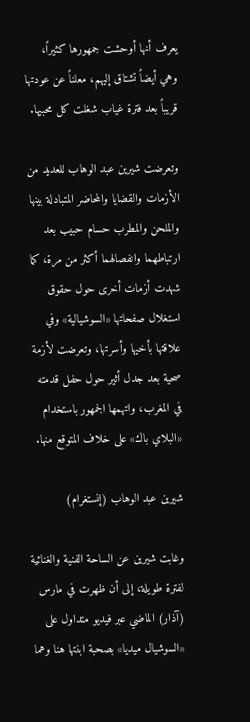يعرف أنها أوحشت جمهورها كثيراً، وهي أيضاً تشتاق إليهم، معلناً عن عودتها قريباً بعد فترة غياب شغلت كل محبيها.

وتعرضت شيرين عبد الوهاب للعديد من الأزمات والقضايا والمحاضر المتبادلة بينها والملحن والمطرب حسام حبيب بعد ارتباطهما وانفصالهما أكثر من مرة، كما شهدت أزمات أخرى حول حقوق استغلال صفحاتها «السوشيالية» وفي علاقتها بأخيها وأسرتها، وتعرضت لأزمة صحية بعد جدل أثير حول حفل قدمته في المغرب، واتهمها الجمهور باستخدام «البلاي باك» على خلاف المتوقع منها.

شيرين عبد الوهاب (إنستغرام)

وغابت شيرين عن الساحة الفنية والغنائية لفترة طويلة، إلى أن ظهرت في مارس (آذار) الماضي عبر فيديو متداول على «السوشيال ميديا» بصحبة ابنتها هنا وهما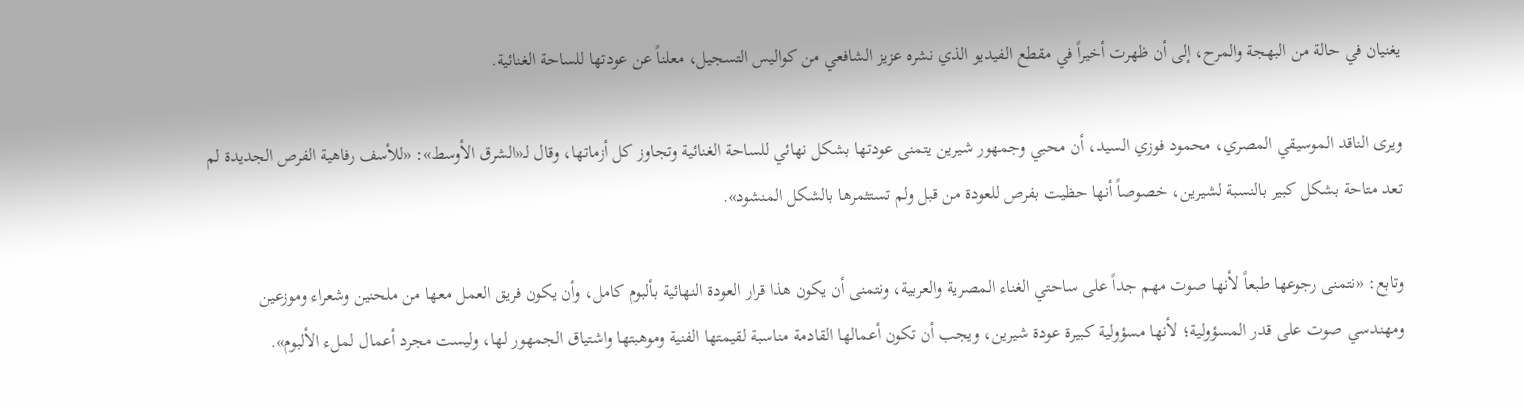يغنيان في حالة من البهجة والمرح، إلى أن ظهرت أخيراً في مقطع الفيديو الذي نشره عزيز الشافعي من كواليس التسجيل، معلناً عن عودتها للساحة الغنائية.

ويرى الناقد الموسيقي المصري، محمود فوزي السيد، أن محبي وجمهور شيرين يتمنى عودتها بشكل نهائي للساحة الغنائية وتجاوز كل أزماتها، وقال لـ«الشرق الأوسط»: «للأسف رفاهية الفرص الجديدة لم تعد متاحة بشكل كبير بالنسبة لشيرين، خصوصاً أنها حظيت بفرص للعودة من قبل ولم تستثمرها بالشكل المنشود».

وتابع: «نتمنى رجوعها طبعاً لأنها صوت مهم جداً على ساحتي الغناء المصرية والعربية، ونتمنى أن يكون هذا قرار العودة النهائية بألبوم كامل، وأن يكون فريق العمل معها من ملحنين وشعراء وموزعين ومهندسي صوت على قدر المسؤولية؛ لأنها مسؤولية كبيرة عودة شيرين، ويجب أن تكون أعمالها القادمة مناسبة لقيمتها الفنية وموهبتها واشتياق الجمهور لها، وليست مجرد أعمال لملء الألبوم».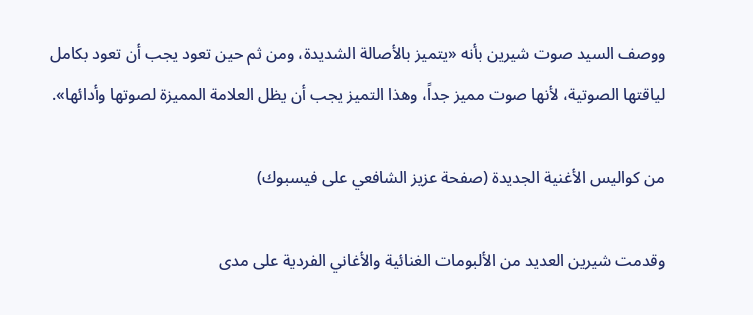ووصف السيد صوت شيرين بأنه «يتميز بالأصالة الشديدة، ومن ثم حين تعود يجب أن تعود بكامل لياقتها الصوتية، لأنها صوت مميز جداً، وهذا التميز يجب أن يظل العلامة المميزة لصوتها وأدائها».

من كواليس الأغنية الجديدة (صفحة عزيز الشافعي على فيسبوك)

وقدمت شيرين العديد من الألبومات الغنائية والأغاني الفردية على مدى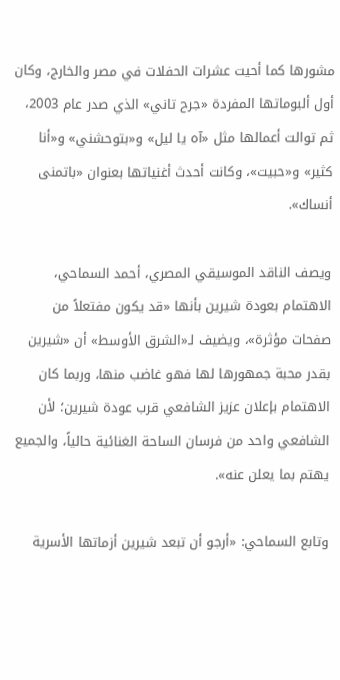مشورها كما أحيت عشرات الحفلات في مصر والخارج، وكان أول ألبوماتها المفردة «جرح تاني» الذي صدر عام 2003، ثم توالت أعمالها مثل «آه يا ليل» و«بتوحشني» و«أنا كثير» و«حبيت»، وكانت أحدث أغنياتها بعنوان «باتمنى أنساك».

ويصف الناقد الموسيقي المصري، أحمد السماحي، الاهتمام بعودة شيرين بأنها «قد يكون مفتعلاً من صفحات مؤثرة»، ويضيف لـ«الشرق الأوسط» أن «شيرين بقدر محبة جمهورها لها فهو غاضب منها، وربما كان الاهتمام بإعلان عزيز الشافعي قرب عودة شيرين؛ لأن الشافعي واحد من فرسان الساحة الغنائية حالياً، والجميع يهتم بما يعلن عنه».

وتابع السماحي: «أرجو أن تبعد شيرين أزماتها الأسرية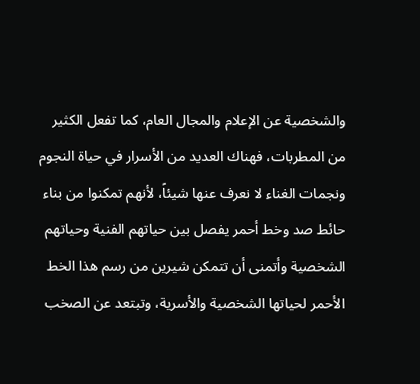والشخصية عن الإعلام والمجال العام، كما تفعل الكثير من المطربات، فهناك العديد من الأسرار في حياة النجوم ونجمات الغناء لا نعرف عنها شيئاً، لأنهم تمكنوا من بناء حائط صد وخط أحمر يفصل بين حياتهم الفنية وحياتهم الشخصية وأتمنى أن تتمكن شيرين من رسم هذا الخط الأحمر لحياتها الشخصية والأسرية، وتبتعد عن الصخب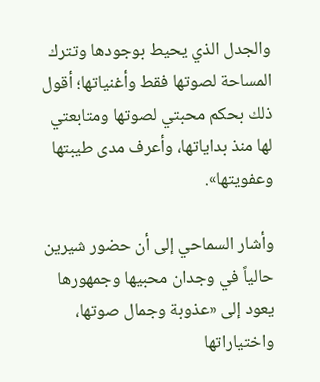والجدل الذي يحيط بوجودها وتترك المساحة لصوتها فقط وأغنياتها؛ أقول ذلك بحكم محبتي لصوتها ومتابعتي لها منذ بداياتها، وأعرف مدى طيبتها وعفويتها».

وأشار السماحي إلى أن حضور شيرين حالياً في وجدان محبيها وجمهورها يعود إلى «عذوبة وجمال صوتها، واختياراتها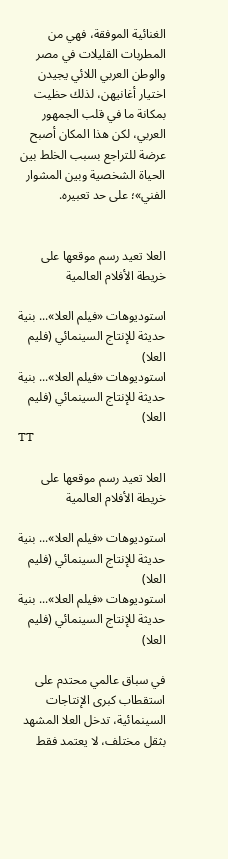الغنائية الموفقة، فهي من المطربات القليلات في مصر والوطن العربي اللائي يجيدن اختيار أغانيهن، لذلك حظيت بمكانة ما في قلب الجمهور العربي، لكن هذا المكان أصبح عرضة للتراجع بسبب الخلط بين الحياة الشخصية وبين المشوار الفني»؛ على حد تعبيره.


العلا تعيد رسم موقعها على خريطة الأفلام العالمية

استوديوهات «فيلم العلا»... بنية حديثة للإنتاج السينمائي (فليم العلا)
استوديوهات «فيلم العلا»... بنية حديثة للإنتاج السينمائي (فليم العلا)
TT

العلا تعيد رسم موقعها على خريطة الأفلام العالمية

استوديوهات «فيلم العلا»... بنية حديثة للإنتاج السينمائي (فليم العلا)
استوديوهات «فيلم العلا»... بنية حديثة للإنتاج السينمائي (فليم العلا)

في سباق عالمي محتدم على استقطاب كبرى الإنتاجات السينمائية، تدخل العلا المشهد بثقل مختلف، لا يعتمد فقط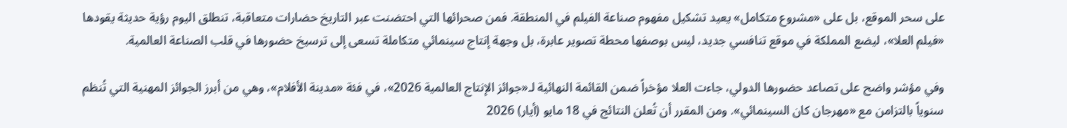على سحر الموقع، بل على «مشروع متكامل» يعيد تشكيل مفهوم صناعة الفيلم في المنطقة. فمن صحرائها التي احتضنت عبر التاريخ حضارات متعاقبة، تنطلق اليوم رؤية حديثة يقودها «فيلم العلا»، ليضع المملكة في موقع تنافسي جديد، ليس بوصفها محطة تصوير عابرة، بل وجهة إنتاج سينمائي متكاملة تسعى إلى ترسيخ حضورها في قلب الصناعة العالمية.

وفي مؤشر واضح على تصاعد حضورها الدولي، جاءت العلا مؤخراً ضمن القائمة النهائية لـ«جوائز الإنتاج العالمية 2026»، في فئة «مدينة الأفلام»، وهي من أبرز الجوائز المهنية التي تُنظم سنوياً بالتزامن مع «مهرجان كان السينمائي». ومن المقرر أن تُعلن النتائج في 18 مايو (أيار) 2026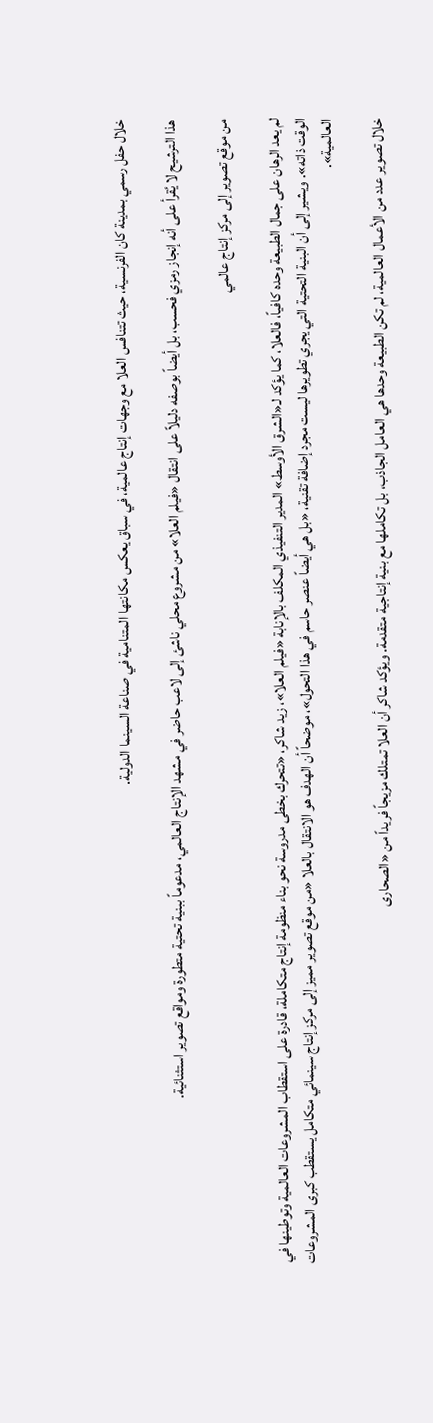خلال حفل رسمي بمدينة كان الفرنسية، حيث تتنافس العلا مع وجهات إنتاج عالمية، في سباق يعكس مكانتها المتنامية في صناعة السينما الدولية.

هذا الترشيح لا يُقرأ على أنه إنجاز رمزي فحسب، بل أيضاً بوصفه دليلاً على انتقال «فيلم العلا» من مشروع محلي ناشئ إلى لاعب حاضر في مشهد الإنتاج العالمي، مدعوماً ببنية تحتية متطورة ومواقع تصوير استثنائية.

من موقع تصوير إلى مركز إنتاج عالمي

لم يعد الرهان على جمال الطبيعة وحده كافياً، فالعلا، كما يؤكد لـ«الشرق الأوسط» المدير التنفيذي المكلف بالإنابة «فيلم العلا»، زيد شاكر، «تتحرك بخطى مدروسة نحو بناء منظومة إنتاج متكاملة، قادرة على استقطاب المشروعات العالمية وتوطينها في الوقت ذاته». ويشير إلى أن البنية التحتية التي يجري تطويرها ليست مجرد إضافة تقنية، «بل هي أيضاً عنصر حاسم في هذا التحول»، موضحاً أن الهدف هو الانتقال بالعلا «من موقع تصوير مميز إلى مركز إنتاج سينمائي متكامل يستقطب كبرى المشروعات العالمية».

خلال تصوير عدد من الأعمال العالمية، لم تكن الطبيعة وحدها هي العامل الجاذب، بل تكاملها مع بنية إنتاجية متقدمة. ويؤكد شاكر أن العلا تمتلك مزيجاً فريداً من «الصحارى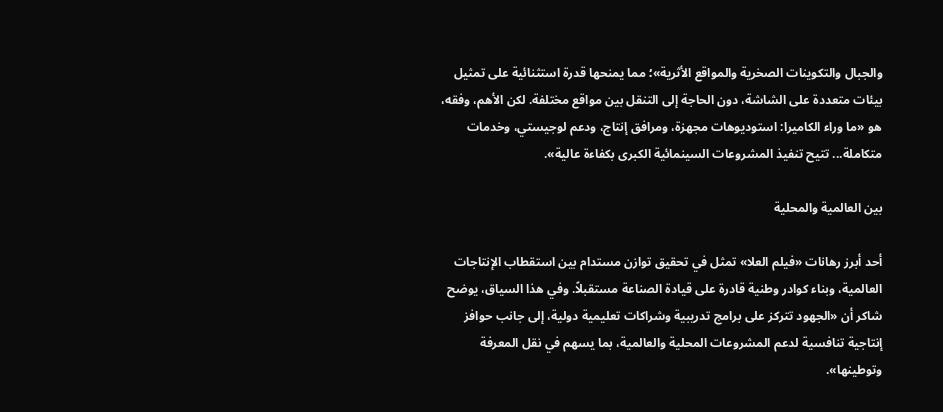والجبال والتكوينات الصخرية والمواقع الأثرية»؛ مما يمنحها قدرة استثنائية على تمثيل بيئات متعددة على الشاشة، دون الحاجة إلى التنقل بين مواقع مختلفة. لكن الأهم، وفقه، هو «ما وراء الكاميرا: استوديوهات مجهزة، ومرافق إنتاج، ودعم لوجيستي، وخدمات متكاملة... تتيح تنفيذ المشروعات السينمائية الكبرى بكفاءة عالية».

بين العالمية والمحلية

أحد أبرز رهانات «فيلم العلا» تمثل في تحقيق توازن مستدام بين استقطاب الإنتاجات العالمية، وبناء كوادر وطنية قادرة على قيادة الصناعة مستقبلاً. وفي هذا السياق، يوضح شاكر أن «الجهود تتركز على برامج تدريبية وشراكات تعليمية دولية، إلى جانب حوافز إنتاجية تنافسية لدعم المشروعات المحلية والعالمية، بما يسهم في نقل المعرفة وتوطينها».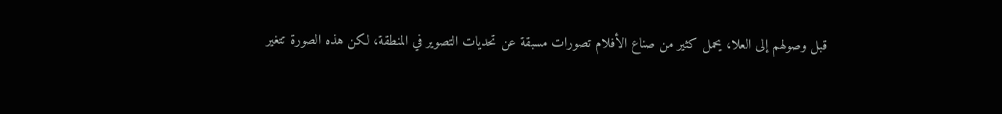قبل وصولهم إلى العلا، يحمل كثير من صناع الأفلام تصورات مسبقة عن تحديات التصوير في المنطقة، لكن هذه الصورة تتغير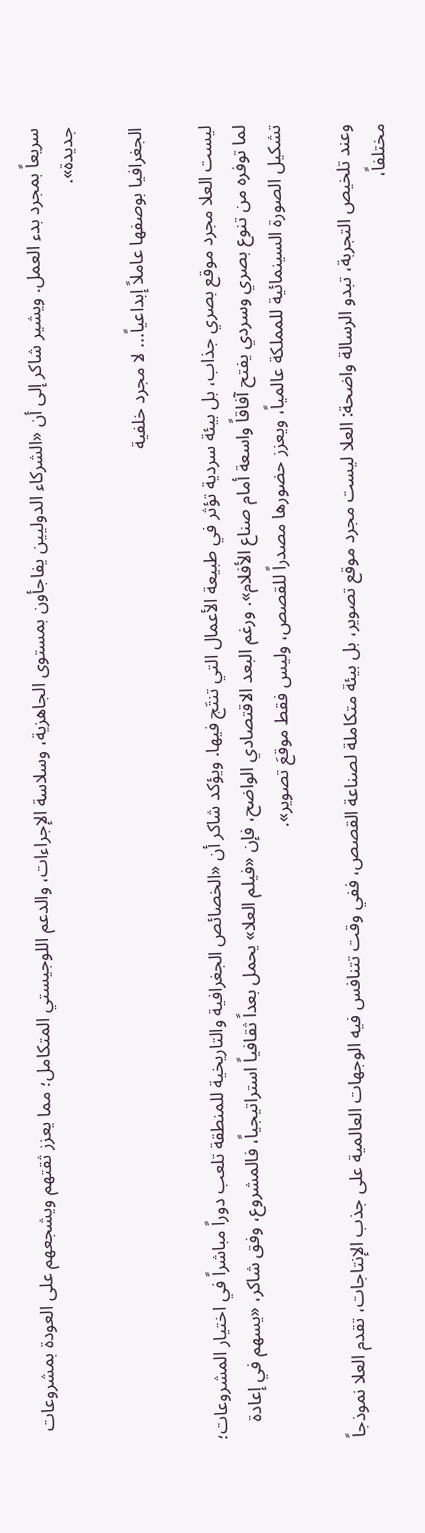سريعاً بمجرد بدء العمل. ويشير شاكر إلى أن «الشركاء الدوليين يفاجأون بمستوى الجاهزية، وسلاسة الإجراءات، والدعم اللوجيستي المتكامل؛ مما يعزز ثقتهم ويشجعهم على العودة بمشروعات جديدة».

الجغرافيا بوصفها عاملاً إبداعياً... لا مجرد خلفية

ليست العلا مجرد موقع بصري جذاب، بل بيئة سردية تؤثر في طبيعة الأعمال التي تنتَج فيها. ويؤكد شاكر أن «الخصائص الجغرافية والتاريخية للمنطقة تلعب دوراً مباشراً في اختيار المشروعات؛ لما توفره من تنوع بصري وسردي يفتح آفاقاً واسعة أمام صناع الأفلام». ورغم البعد الاقتصادي الواضح، فإن «فيلم العلا» يحمل بعداً ثقافياً استراتيجياً، فالمشروع، وفق شاكر، «يسهم في إعادة تشكيل الصورة السينمائية للمملكة عالمياً، ويعزز حضورها مصدراً للقصص، وليس فقط موقعَ تصوير».

وعند تلخيص التجربة، تبدو الرسالة واضحة: العلا ليست مجرد موقع تصوير، بل بيئة متكاملة لصناعة القصص، ففي وقت تتنافس فيه الوجهات العالمية على جذب الإنتاجات، تقدم العلا نموذجاً مختلفاً،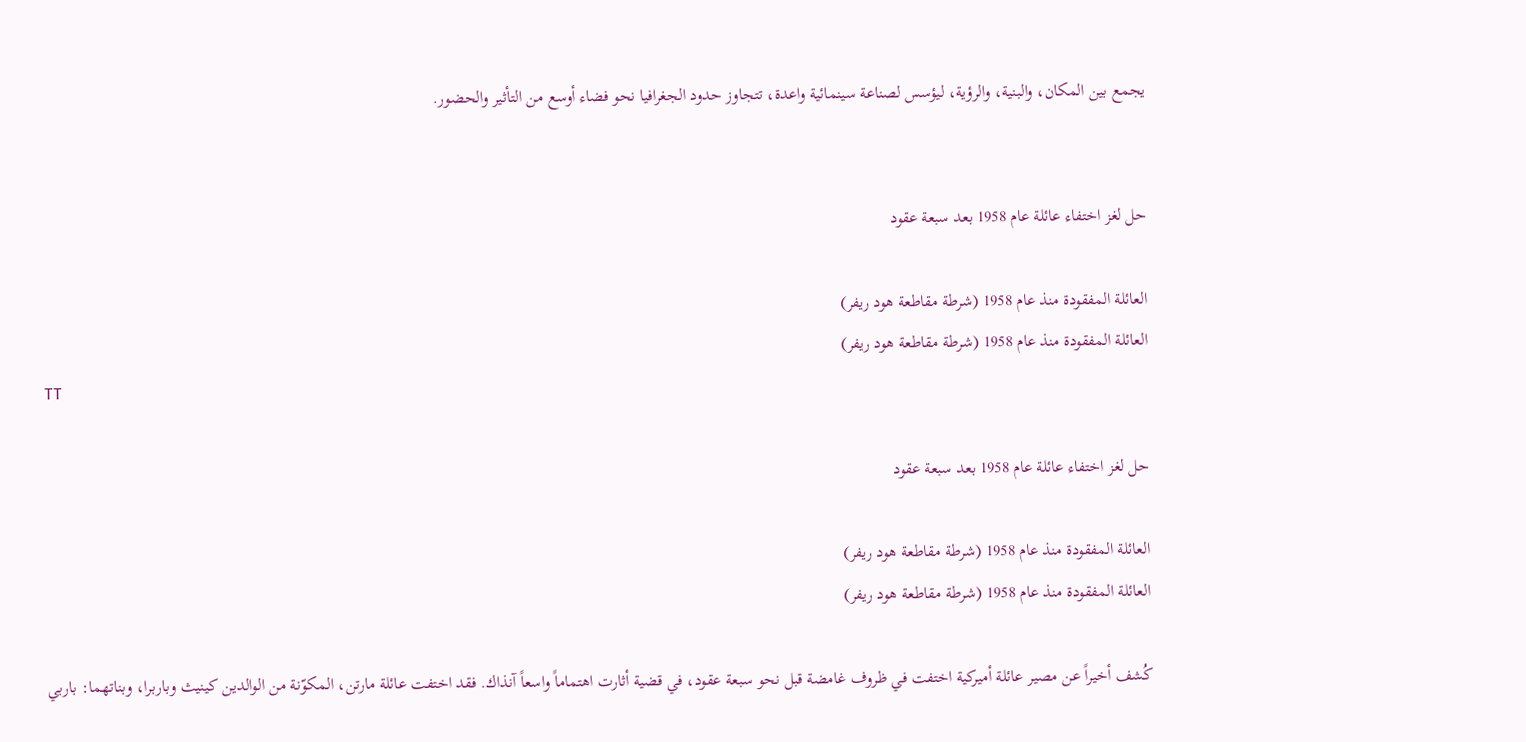يجمع بين المكان، والبنية، والرؤية، ليؤسس لصناعة سينمائية واعدة، تتجاوز حدود الجغرافيا نحو فضاء أوسع من التأثير والحضور.


حل لغز اختفاء عائلة عام 1958 بعد سبعة عقود

العائلة المفقودة منذ عام 1958 (شرطة مقاطعة هود ريفر)
العائلة المفقودة منذ عام 1958 (شرطة مقاطعة هود ريفر)
TT

حل لغز اختفاء عائلة عام 1958 بعد سبعة عقود

العائلة المفقودة منذ عام 1958 (شرطة مقاطعة هود ريفر)
العائلة المفقودة منذ عام 1958 (شرطة مقاطعة هود ريفر)

كُشف أخيراً عن مصير عائلة أميركية اختفت في ظروف غامضة قبل نحو سبعة عقود، في قضية أثارت اهتماماً واسعاً آنذاك. فقد اختفت عائلة مارتن، المكوّنة من الوالدين كينيث وباربرا، وبناتهما: باربي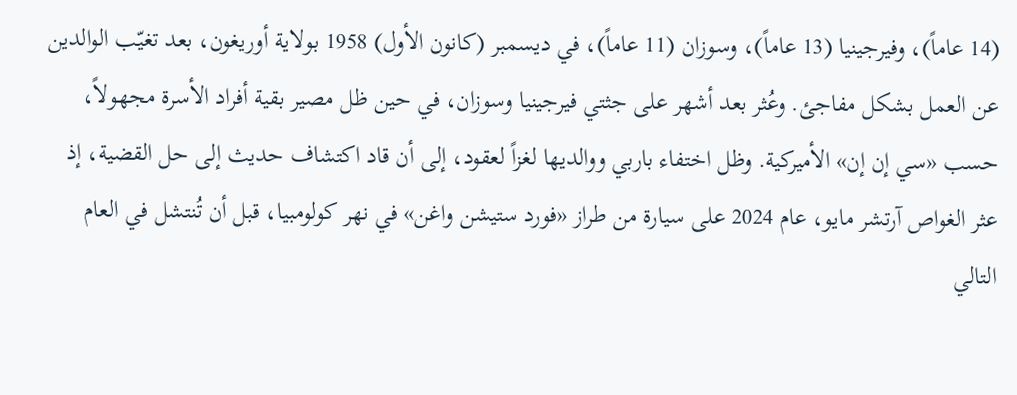(14 عاماً)، وفيرجينيا (13 عاماً)، وسوزان (11 عاماً)، في ديسمبر (كانون الأول) 1958 بولاية أوريغون، بعد تغيّب الوالدين عن العمل بشكل مفاجئ. وعُثر بعد أشهر على جثتي فيرجينيا وسوزان، في حين ظل مصير بقية أفراد الأسرة مجهولاً، حسب «سي إن إن» الأميركية. وظل اختفاء باربي ووالديها لغزاً لعقود، إلى أن قاد اكتشاف حديث إلى حل القضية، إذ عثر الغواص آرتشر مايو، عام 2024 على سيارة من طراز «فورد ستيشن واغن» في نهر كولومبيا، قبل أن تُنتشل في العام التالي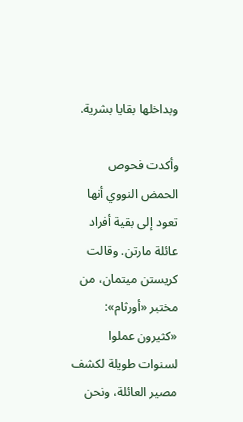وبداخلها بقايا بشرية.

وأكدت فحوص الحمض النووي أنها تعود إلى بقية أفراد عائلة مارتن. وقالت كريستن ميتمان، من مختبر «أورثام»: «كثيرون عملوا لسنوات طويلة لكشف مصير العائلة، ونحن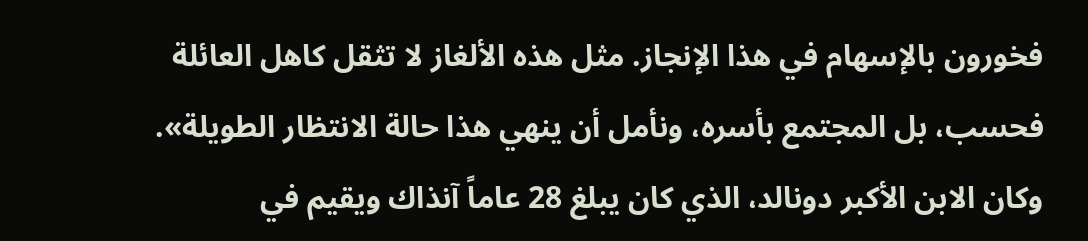فخورون بالإسهام في هذا الإنجاز. مثل هذه الألغاز لا تثقل كاهل العائلة فحسب، بل المجتمع بأسره، ونأمل أن ينهي هذا حالة الانتظار الطويلة». وكان الابن الأكبر دونالد، الذي كان يبلغ 28 عاماً آنذاك ويقيم في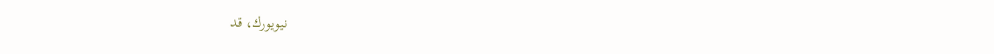نيويورك، قد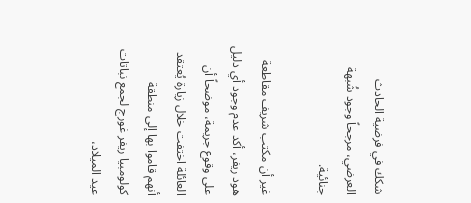شكك في فرضية الحادث العرضي، مرجحاً وجود شُبهة جنائية.

غير أن مكتب شريف مقاطعة هود ريفر، أكد عدم وجود أي دليل على وقوع جريمة، موضحاً أن العائلة اختفت خلال زيارة يُعتقد أنهم قاموا بها إلى منطقة كولومبيا ريفر غورج لجمع نباتات عيد الميلاد،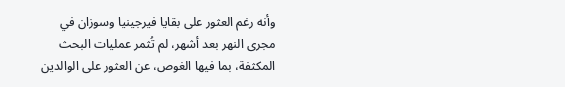وأنه رغم العثور على بقايا فيرجينيا وسوزان في مجرى النهر بعد أشهر، لم تُثمر عمليات البحث المكثفة، بما فيها الغوص، عن العثور على الوالدين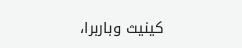كينيث وباربرا،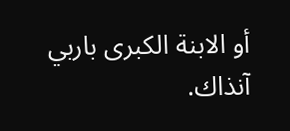أو الابنة الكبرى باربي آنذاك.